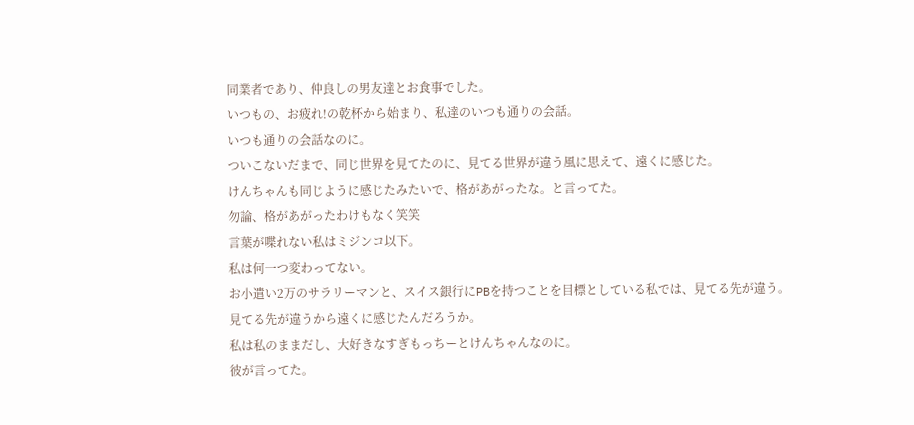同業者であり、仲良しの男友達とお食事でした。
いつもの、お疲れ!の乾杯から始まり、私達のいつも通りの会話。
いつも通りの会話なのに。
ついこないだまで、同じ世界を見てたのに、見てる世界が違う風に思えて、遠くに感じた。
けんちゃんも同じように感じたみたいで、格があがったな。と言ってた。
勿論、格があがったわけもなく笑笑
言葉が喋れない私はミジンコ以下。
私は何一つ変わってない。
お小遣い2万のサラリーマンと、スイス銀行にPBを持つことを目標としている私では、見てる先が違う。
見てる先が違うから遠くに感じたんだろうか。
私は私のままだし、大好きなすぎもっちーとけんちゃんなのに。
彼が言ってた。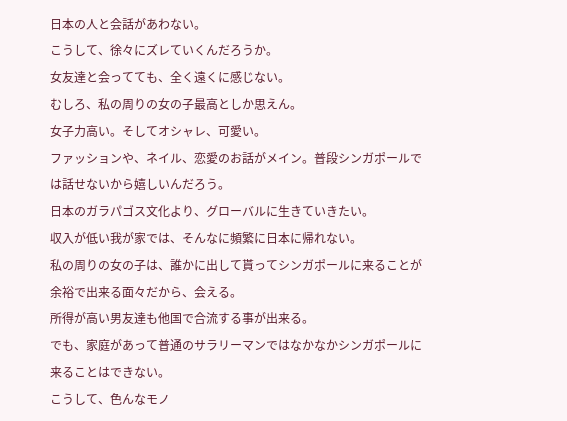日本の人と会話があわない。
こうして、徐々にズレていくんだろうか。
女友達と会ってても、全く遠くに感じない。
むしろ、私の周りの女の子最高としか思えん。
女子力高い。そしてオシャレ、可愛い。
ファッションや、ネイル、恋愛のお話がメイン。普段シンガポールでは話せないから嬉しいんだろう。
日本のガラパゴス文化より、グローバルに生きていきたい。
収入が低い我が家では、そんなに頻繁に日本に帰れない。
私の周りの女の子は、誰かに出して貰ってシンガポールに来ることが余裕で出来る面々だから、会える。
所得が高い男友達も他国で合流する事が出来る。
でも、家庭があって普通のサラリーマンではなかなかシンガポールに来ることはできない。
こうして、色んなモノ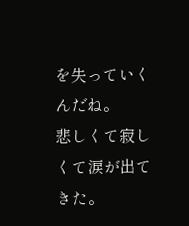を失っていくんだね。
悲しくて寂しくて涙が出てきた。